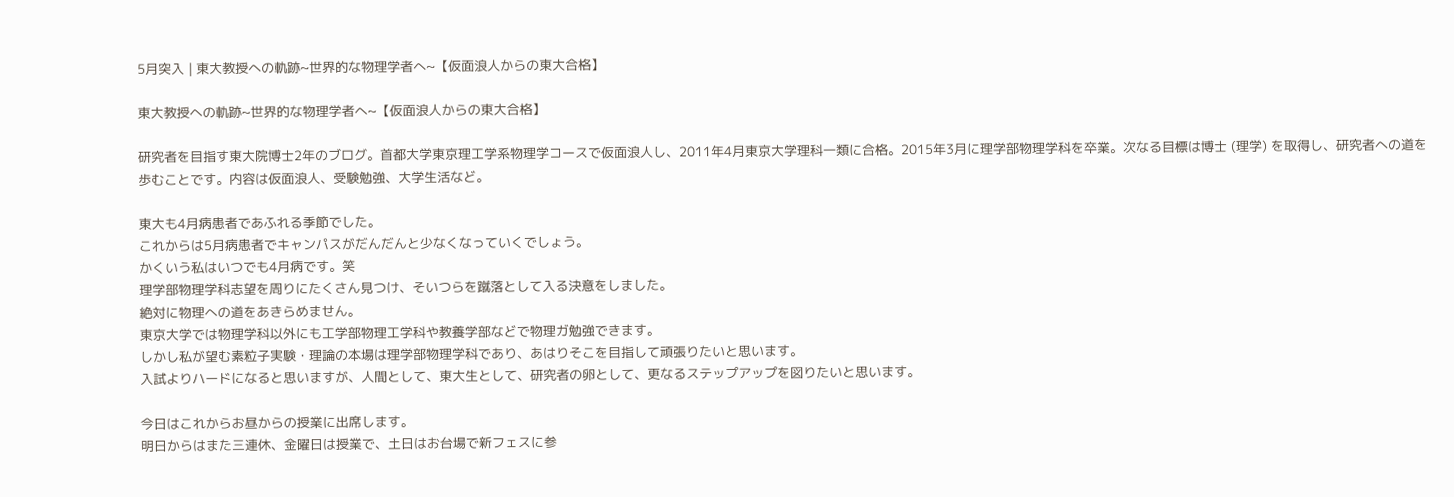5月突入 | 東大教授への軌跡~世界的な物理学者へ~【仮面浪人からの東大合格】

東大教授への軌跡~世界的な物理学者へ~【仮面浪人からの東大合格】

研究者を目指す東大院博士2年のブログ。首都大学東京理工学系物理学コースで仮面浪人し、2011年4月東京大学理科一類に合格。2015年3月に理学部物理学科を卒業。次なる目標は博士 (理学) を取得し、研究者への道を歩むことです。内容は仮面浪人、受験勉強、大学生活など。

東大も4月病患者であふれる季節でした。
これからは5月病患者でキャンパスがだんだんと少なくなっていくでしょう。
かくいう私はいつでも4月病です。笑
理学部物理学科志望を周りにたくさん見つけ、そいつらを蹴落として入る決意をしました。
絶対に物理への道をあきらめません。
東京大学では物理学科以外にも工学部物理工学科や教養学部などで物理ガ勉強できます。
しかし私が望む素粒子実験・理論の本場は理学部物理学科であり、あはりそこを目指して頑張りたいと思います。
入試よりハードになると思いますが、人間として、東大生として、研究者の卵として、更なるステップアップを図りたいと思います。

今日はこれからお昼からの授業に出席します。
明日からはまた三連休、金曜日は授業で、土日はお台場で新フェスに参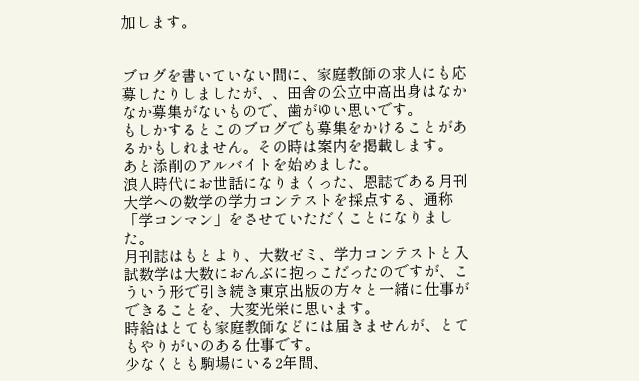加します。


ブログを書いていない間に、家庭教師の求人にも応募したりしましたが、、田舎の公立中高出身はなかなか募集がないもので、歯がゆい思いです。
もしかするとこのブログでも募集をかけることがあるかもしれません。その時は案内を掲載します。
あと添削のアルバイトを始めました。
浪人時代にお世話になりまくった、恩誌である月刊大学への数学の学力コンテストを採点する、通称「学コンマン」をさせていただくことになりました。
月刊誌はもとより、大数ゼミ、学力コンテストと入試数学は大数におんぶに抱っこだったのですが、こういう形で引き続き東京出版の方々と一緒に仕事ができることを、大変光栄に思います。
時給はとても家庭教師などには届きませんが、とてもやりがいのある仕事です。
少なくとも駒場にいる2年間、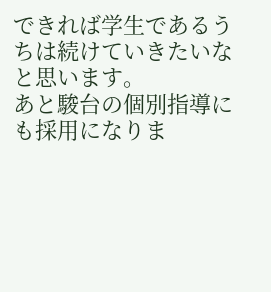できれば学生であるうちは続けていきたいなと思います。
あと駿台の個別指導にも採用になりま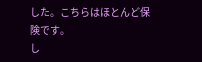した。こちらはほとんど保険です。
し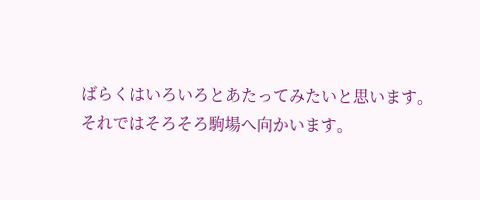ばらくはいろいろとあたってみたいと思います。
それではそろそろ駒場へ向かいます。